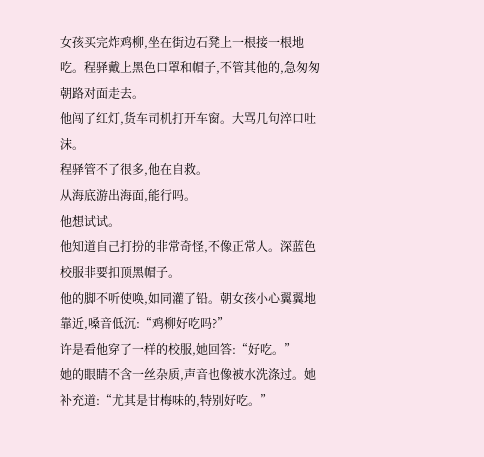女孩买完炸鸡柳,坐在街边石凳上一根接一根地吃。程驿戴上黑色口罩和帽子,不管其他的,急匆匆朝路对面走去。
他闯了红灯,货车司机打开车窗。大骂几句淬口吐沫。
程驿管不了很多,他在自救。
从海底游出海面,能行吗。
他想试试。
他知道自己打扮的非常奇怪,不像正常人。深蓝色校服非要扣顶黑帽子。
他的脚不听使唤,如同灌了铅。朝女孩小心翼翼地靠近,嗓音低沉:“鸡柳好吃吗?”
许是看他穿了一样的校服,她回答:“好吃。”
她的眼睛不含一丝杂质,声音也像被水洗涤过。她补充道:“尤其是甘梅味的,特别好吃。”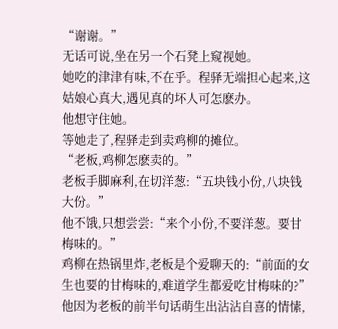“谢谢。”
无话可说,坐在另一个石凳上窥视她。
她吃的津津有味,不在乎。程驿无端担心起来,这姑娘心真大,遇见真的坏人可怎麽办。
他想守住她。
等她走了,程驿走到卖鸡柳的摊位。
“老板,鸡柳怎麽卖的。”
老板手脚麻利,在切洋葱:“五块钱小份,八块钱大份。”
他不饿,只想尝尝:“来个小份,不要洋葱。要甘梅味的。”
鸡柳在热锅里炸,老板是个爱聊天的:“前面的女生也要的甘梅味的,难道学生都爱吃甘梅味的?”
他因为老板的前半句话萌生出沾沾自喜的情愫,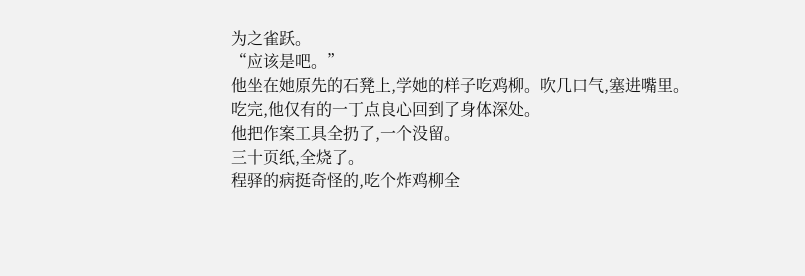为之雀跃。
“应该是吧。”
他坐在她原先的石凳上,学她的样子吃鸡柳。吹几口气,塞进嘴里。
吃完,他仅有的一丁点良心回到了身体深处。
他把作案工具全扔了,一个没留。
三十页纸,全烧了。
程驿的病挺奇怪的,吃个炸鸡柳全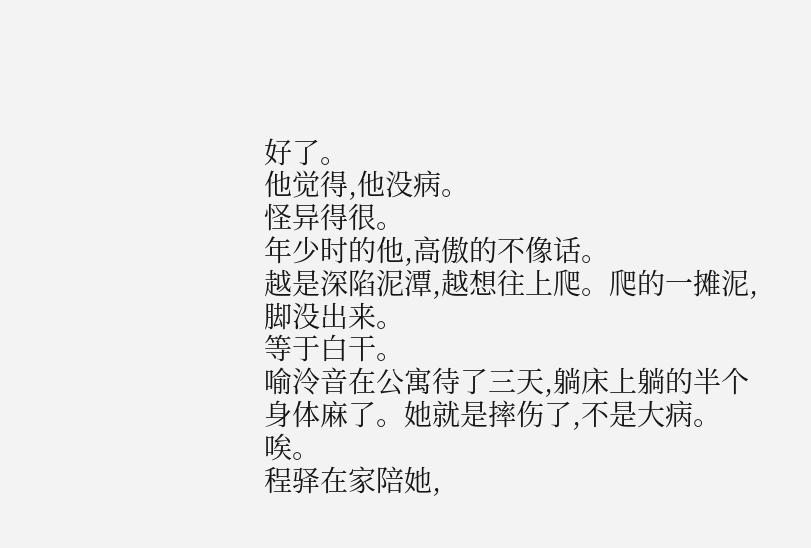好了。
他觉得,他没病。
怪异得很。
年少时的他,高傲的不像话。
越是深陷泥潭,越想往上爬。爬的一摊泥,脚没出来。
等于白干。
喻泠音在公寓待了三天,躺床上躺的半个身体麻了。她就是摔伤了,不是大病。
唉。
程驿在家陪她,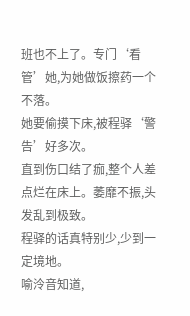班也不上了。专门‘看管’她,为她做饭擦药一个不落。
她要偷摸下床,被程驿‘警告’好多次。
直到伤口结了痂,整个人差点烂在床上。萎靡不振,头发乱到极致。
程驿的话真特别少,少到一定境地。
喻泠音知道,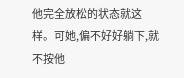他完全放松的状态就这样。可她,偏不好好躺下,就不按他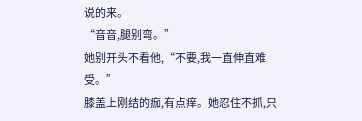说的来。
“音音,腿别弯。”
她别开头不看他,“不要,我一直伸直难受。”
膝盖上刚结的痂,有点痒。她忍住不抓,只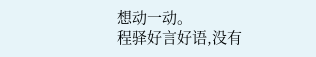想动一动。
程驿好言好语,没有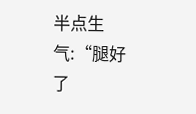半点生气:“腿好了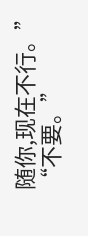随你,现在不行。”
“不要。”